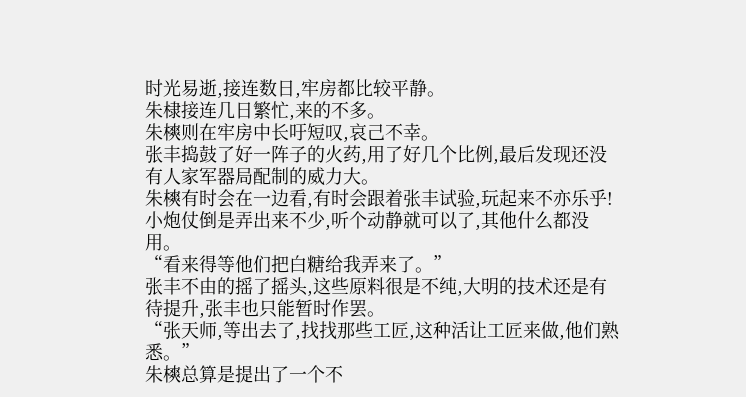时光易逝,接连数日,牢房都比较平静。
朱棣接连几日繁忙,来的不多。
朱樉则在牢房中长吁短叹,哀己不幸。
张丰捣鼓了好一阵子的火药,用了好几个比例,最后发现还没有人家军器局配制的威力大。
朱樉有时会在一边看,有时会跟着张丰试验,玩起来不亦乐乎!
小炮仗倒是弄出来不少,听个动静就可以了,其他什么都没用。
“看来得等他们把白糖给我弄来了。”
张丰不由的摇了摇头,这些原料很是不纯,大明的技术还是有待提升,张丰也只能暂时作罢。
“张天师,等出去了,找找那些工匠,这种活让工匠来做,他们熟悉。”
朱樉总算是提出了一个不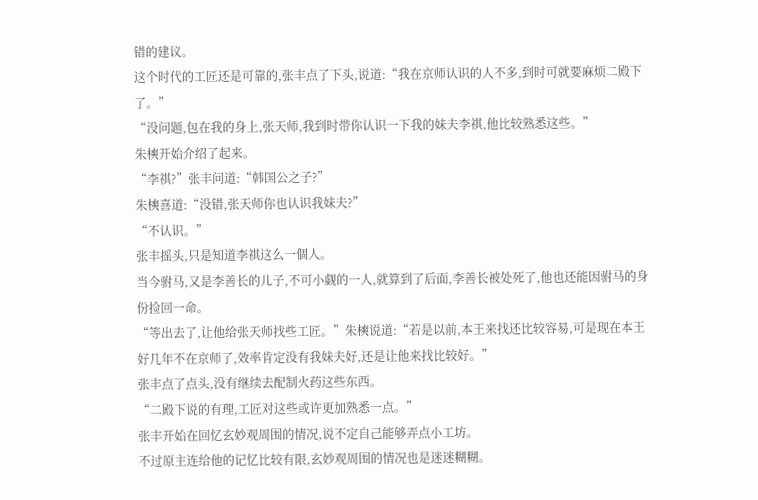错的建议。
这个时代的工匠还是可靠的,张丰点了下头,说道:“我在京师认识的人不多,到时可就要麻烦二殿下了。”
“没问题,包在我的身上,张天师,我到时带你认识一下我的妹夫李祺,他比较熟悉这些。”
朱樉开始介绍了起来。
“李祺?”张丰问道:“韩国公之子?”
朱樉喜道:“没错,张天师你也认识我妹夫?”
“不认识。”
张丰摇头,只是知道李祺这么一個人。
当今驸马,又是李善长的儿子,不可小觑的一人,就算到了后面,李善长被处死了,他也还能因驸马的身份捡回一命。
“等出去了,让他给张天师找些工匠。”朱樉说道:“若是以前,本王来找还比较容易,可是现在本王好几年不在京师了,效率肯定没有我妹夫好,还是让他来找比较好。”
张丰点了点头,没有继续去配制火药这些东西。
“二殿下说的有理,工匠对这些或许更加熟悉一点。”
张丰开始在回忆玄妙观周围的情况,说不定自己能够弄点小工坊。
不过原主连给他的记忆比较有限,玄妙观周围的情况也是迷迷糊糊。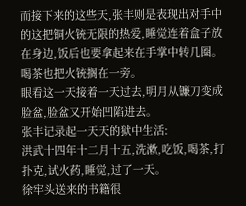而接下来的这些天,张丰则是表现出对手中的这把铜火铳无限的热爱,睡觉连着盒子放在身边,饭后也要拿起来在手掌中转几圈。喝茶也把火铳搁在一旁。
眼看这一天接着一天过去,明月从镰刀变成脸盆,脸盆又开始凹陷进去。
张丰记录起一天天的狱中生活:
洪武十四年十二月十五,洗漱,吃饭,喝茶,打扑克,试火药,睡觉,过了一天。
徐牢头送来的书籍很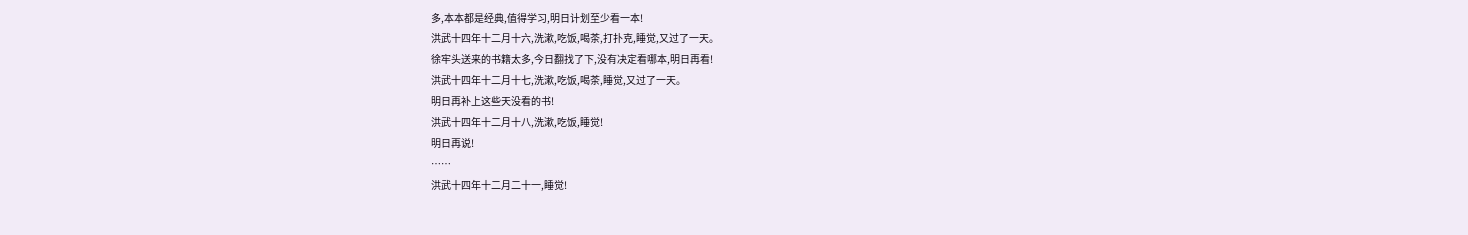多,本本都是经典,值得学习,明日计划至少看一本!
洪武十四年十二月十六,洗漱,吃饭,喝茶,打扑克,睡觉,又过了一天。
徐牢头送来的书籍太多,今日翻找了下,没有决定看哪本,明日再看!
洪武十四年十二月十七,洗漱,吃饭,喝茶,睡觉,又过了一天。
明日再补上这些天没看的书!
洪武十四年十二月十八,洗漱,吃饭,睡觉!
明日再说!
……
洪武十四年十二月二十一,睡觉!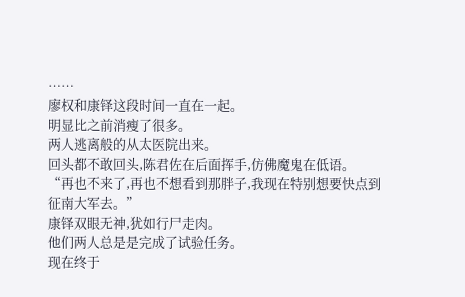……
廖权和康铎这段时间一直在一起。
明显比之前消瘦了很多。
两人逃离般的从太医院出来。
回头都不敢回头,陈君佐在后面挥手,仿佛魔鬼在低语。
“再也不来了,再也不想看到那胖子,我现在特别想要快点到征南大军去。”
康铎双眼无神,犹如行尸走肉。
他们两人总是是完成了试验任务。
现在终于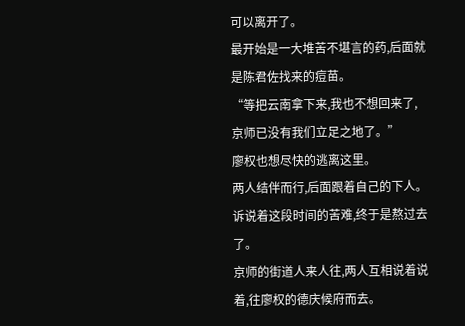可以离开了。
最开始是一大堆苦不堪言的药,后面就是陈君佐找来的痘苗。
“等把云南拿下来,我也不想回来了,京师已没有我们立足之地了。”
廖权也想尽快的逃离这里。
两人结伴而行,后面跟着自己的下人。
诉说着这段时间的苦难,终于是熬过去了。
京师的街道人来人往,两人互相说着说着,往廖权的德庆候府而去。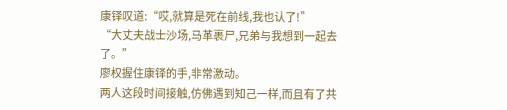康铎叹道:“哎,就算是死在前线,我也认了!”
“大丈夫战士沙场,马革裹尸,兄弟与我想到一起去了。”
廖权握住康铎的手,非常激动。
两人这段时间接触,仿佛遇到知己一样,而且有了共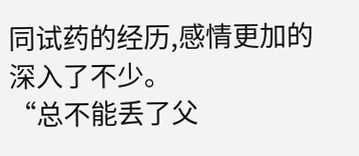同试药的经历,感情更加的深入了不少。
“总不能丢了父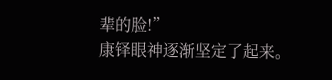辈的脸!”
康铎眼神逐渐坚定了起来。